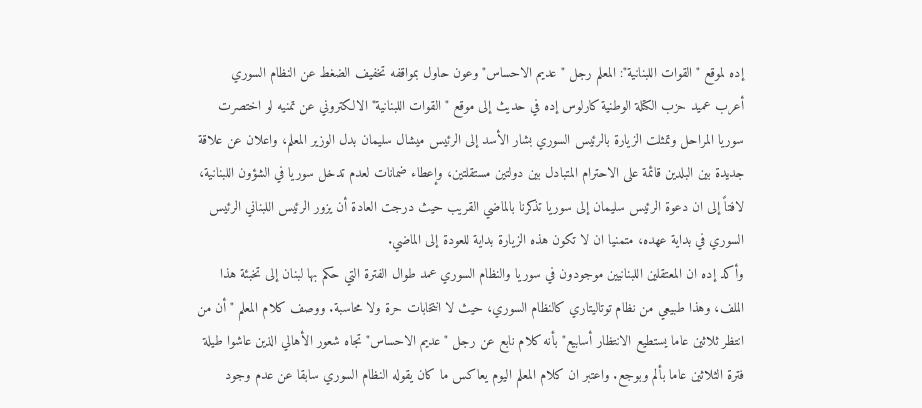إده لموقع "القوات اللبنانية": المعلم رجل "عديم الاحساس" وعون حاول بمواقفه تخفيف الضغط عن النظام السوري
أعرب عميد حزب الكتلة الوطنية كارلوس إده في حديث إلى موقع "القوات اللبنانية" الالكتروني عن تمنيه لو اختصرت سوريا المراحل وتمثلت الزيارة بالرئيس السوري بشار الأسد إلى الرئيس ميشال سليمان بدل الوزير المعلم، واعلان عن علاقة جديدة بين البلدين قائمة على الاحترام المتبادل بين دولتين مستقلتين، وإعطاء ضمانات لعدم تدخل سوريا في الشؤون اللبنانية، لافتاً إلى ان دعوة الرئيس سليمان إلى سوريا تذكرنا بالماضي القريب حيث درجت العادة أن يزور الرئيس اللبناني الرئيس السوري في بداية عهده، متمنيا ان لا تكون هذه الزيارة بداية للعودة إلى الماضي.
وأكد إده ان المعتقلين اللبنانيين موجودون في سوريا والنظام السوري عمد طوال الفترة التي حكم بها لبنان إلى تخبئة هذا الملف، وهذا طبيعي من نظام توتاليتاري كالنظام السوري، حيث لا انتخابات حرة ولا محاسبة. ووصف كلام المعلم "أن من انتظر ثلاثين عاما يستطيع الانتظار أسابيع" بأنه كلام نابع عن رجل "عديم الاحساس" تجاه شعور الأهالي الذين عاشوا طيلة فترة الثلاثين عاما بألم وبوجع. واعتبر ان كلام المعلم اليوم يعاكس ما كان يقوله النظام السوري سابقا عن عدم وجود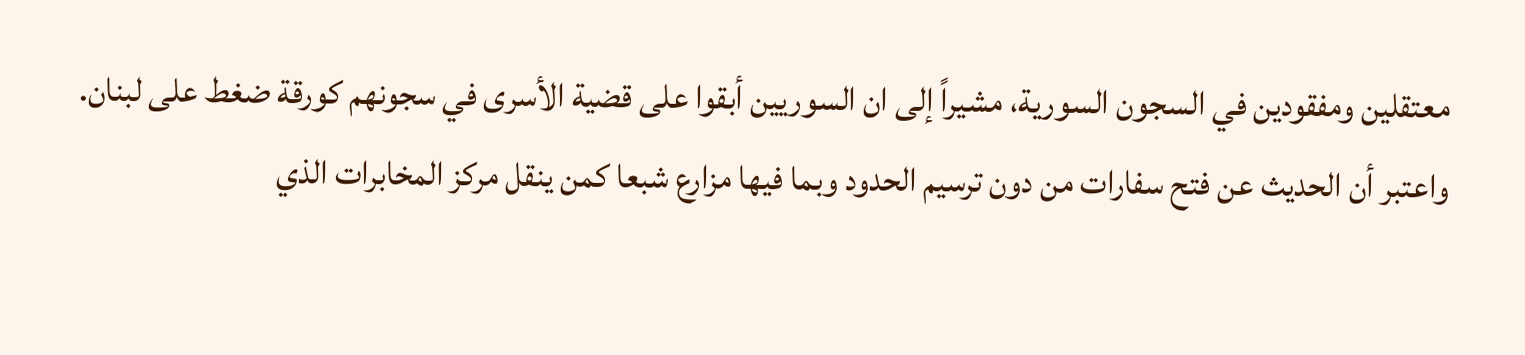معتقلين ومفقودين في السجون السورية، مشيراً إلى ان السوريين أبقوا على قضية الأسرى في سجونهم كورقة ضغط على لبنان.
واعتبر أن الحديث عن فتح سفارات من دون ترسيم الحدود وبما فيها مزارع شبعا كمن ينقل مركز المخابرات الذي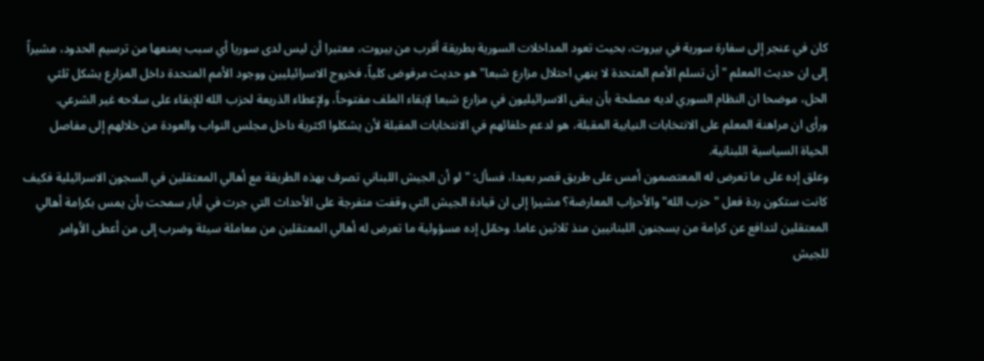كان في عنجر إلى سفارة سورية في بيروت، بحيث تعود المداخلات السورية بطريقة أقرب من بيروت، معتبرا أن ليس لدى سوريا أي سبب يمنعها من ترسيم الحدود، مشيراً إلى ان حديث المعلم "أن تسلم الأمم المتحدة لا ينهي احتلال مزارع شبعا" هو حديث مرفوض كلياً، فخروج الاسرائيليين ووجود الأمم المتحدة داخل المزارع يشكل ثلثي الحل، موضحا ان النظام السوري لديه مصلحة بأن يبقى الاسرائيليون في مزارع شبعا لإبقاء الملف مفتوحاً، ولإعطاء الذريعة لحزب الله للإبقاء على سلاحه غير الشرعي.
ورأى ان مراهنة المعلم على الانتخابات النيابية المقبلة، هو لدعم حلفائهم في الانتخابات المقبلة لأن يشكلوا اكثرية داخل مجلس النواب والعودة من خلالهم إلى مفاصل الحياة السياسية اللبنانية.
وعلق إده على ما تعرض له المعتصمون أمس على طريق قصر بعبدا، فسأل: "لو أن الجيش اللبناني تصرف بهذه الطريقة مع أهالي المعتقلين في السجون الاسرائيلية فكيف كانت ستكون ردة فعل "حزب الله" والأحزاب المعارضة؟ مشيرا إلى ان قيادة الجيش التي وقفت متفرجة على الأحداث التي جرت في أيار سمحت بأن يمس بكرامة أهالي المعتقلين لتدافع عن كرامة من يسجنون اللبنانيين منذ ثلاثين عاما. وحمّل إده مسؤولية ما تعرض له أهالي المعتقلين من معاملة سيئة وضرب إلى من أعطى الأوامر للجيش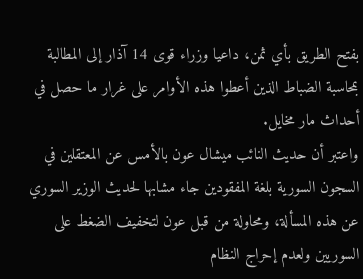بفتح الطريق بأي ثمن، داعيا وزراء قوى 14 آذار إلى المطالبة بمحاسبة الضباط الذين أعطوا هذه الأوامر على غرار ما حصل في أحداث مار مخايل.
واعتبر أن حديث النائب ميشال عون بالأمس عن المعتقلين في السجون السورية بلغة المفقودين جاء مشابها لحديث الوزير السوري عن هذه المسألة، ومحاولة من قبل عون لتخفيف الضغط على السوريين ولعدم إحراج النظام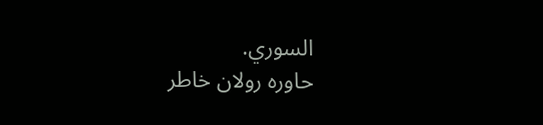السوري.
حاوره رولان خاطر